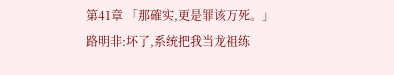第41章 「那確实,更是罪该万死。」 路明非:坏了,系统把我当龙祖练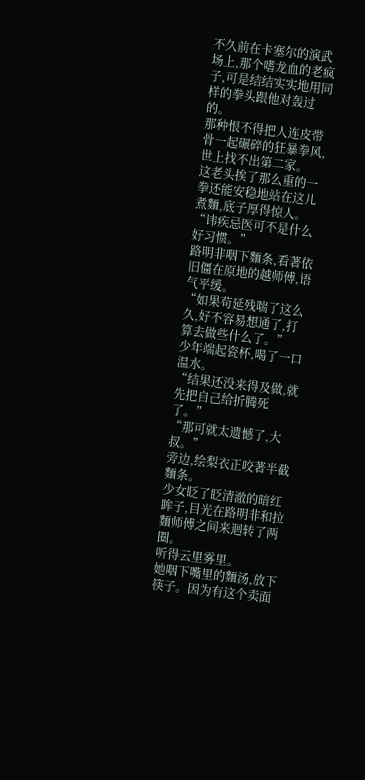不久前在卡塞尔的演武场上,那个嗜龙血的老疯子,可是结结实实地用同样的拳头跟他对轰过的。
那种恨不得把人连皮带骨一起碾碎的狂暴拳风,世上找不出第二家。
这老头挨了那么重的一拳还能安稳地站在这儿煮麵,底子厚得惊人。
“讳疾忌医可不是什么好习惯。”
路明非咽下麵条,看著依旧僵在原地的越师傅,语气平缓。
“如果苟延残喘了这么久,好不容易想通了,打算去做些什么了。”
少年端起瓷杯,喝了一口温水。
“结果还没来得及做,就先把自己给折腾死了。”
“那可就太遗憾了,大叔。”
旁边,绘梨衣正咬著半截麵条。
少女眨了眨清澈的暗红眸子,目光在路明非和拉麵师傅之间来迴转了两圈。
听得云里雾里。
她咽下嘴里的麵汤,放下筷子。因为有这个卖面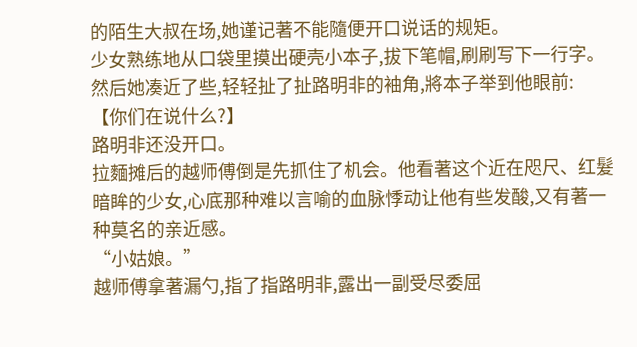的陌生大叔在场,她谨记著不能隨便开口说话的规矩。
少女熟练地从口袋里摸出硬壳小本子,拔下笔帽,刷刷写下一行字。
然后她凑近了些,轻轻扯了扯路明非的袖角,將本子举到他眼前:
【你们在说什么?】
路明非还没开口。
拉麵摊后的越师傅倒是先抓住了机会。他看著这个近在咫尺、红髮暗眸的少女,心底那种难以言喻的血脉悸动让他有些发酸,又有著一种莫名的亲近感。
“小姑娘。”
越师傅拿著漏勺,指了指路明非,露出一副受尽委屈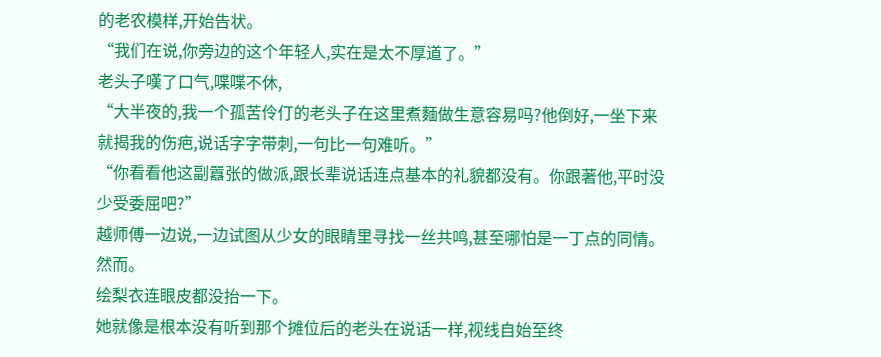的老农模样,开始告状。
“我们在说,你旁边的这个年轻人,实在是太不厚道了。”
老头子嘆了口气,喋喋不休,
“大半夜的,我一个孤苦伶仃的老头子在这里煮麵做生意容易吗?他倒好,一坐下来就揭我的伤疤,说话字字带刺,一句比一句难听。”
“你看看他这副囂张的做派,跟长辈说话连点基本的礼貌都没有。你跟著他,平时没少受委屈吧?”
越师傅一边说,一边试图从少女的眼睛里寻找一丝共鸣,甚至哪怕是一丁点的同情。
然而。
绘梨衣连眼皮都没抬一下。
她就像是根本没有听到那个摊位后的老头在说话一样,视线自始至终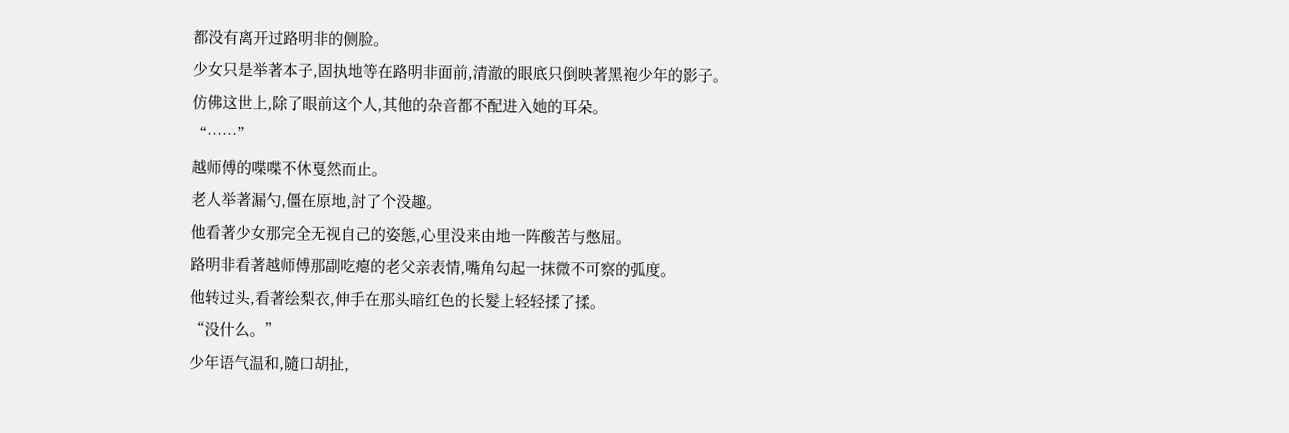都没有离开过路明非的侧脸。
少女只是举著本子,固执地等在路明非面前,清澈的眼底只倒映著黑袍少年的影子。
仿佛这世上,除了眼前这个人,其他的杂音都不配进入她的耳朵。
“……”
越师傅的喋喋不休戛然而止。
老人举著漏勺,僵在原地,討了个没趣。
他看著少女那完全无视自己的姿態,心里没来由地一阵酸苦与憋屈。
路明非看著越师傅那副吃瘪的老父亲表情,嘴角勾起一抹微不可察的弧度。
他转过头,看著绘梨衣,伸手在那头暗红色的长髮上轻轻揉了揉。
“没什么。”
少年语气温和,隨口胡扯,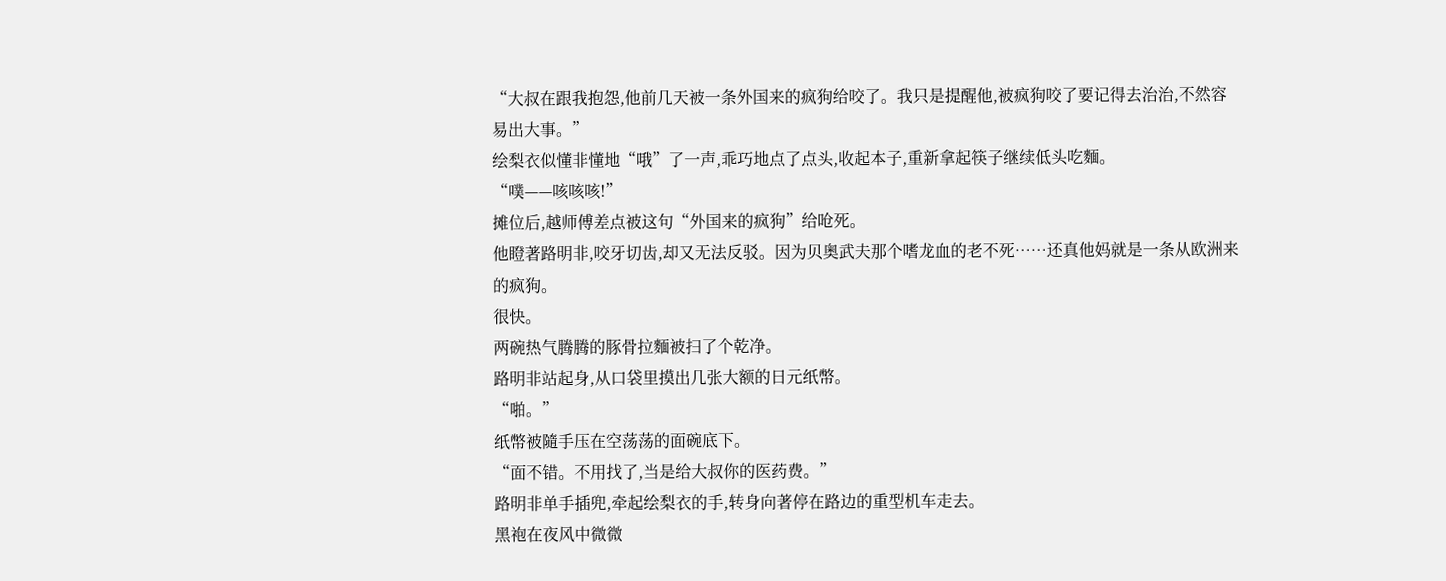“大叔在跟我抱怨,他前几天被一条外国来的疯狗给咬了。我只是提醒他,被疯狗咬了要记得去治治,不然容易出大事。”
绘梨衣似懂非懂地“哦”了一声,乖巧地点了点头,收起本子,重新拿起筷子继续低头吃麵。
“噗——咳咳咳!”
摊位后,越师傅差点被这句“外国来的疯狗”给呛死。
他瞪著路明非,咬牙切齿,却又无法反驳。因为贝奥武夫那个嗜龙血的老不死……还真他妈就是一条从欧洲来的疯狗。
很快。
两碗热气腾腾的豚骨拉麵被扫了个乾净。
路明非站起身,从口袋里摸出几张大额的日元纸幣。
“啪。”
纸幣被隨手压在空荡荡的面碗底下。
“面不错。不用找了,当是给大叔你的医药费。”
路明非单手插兜,牵起绘梨衣的手,转身向著停在路边的重型机车走去。
黑袍在夜风中微微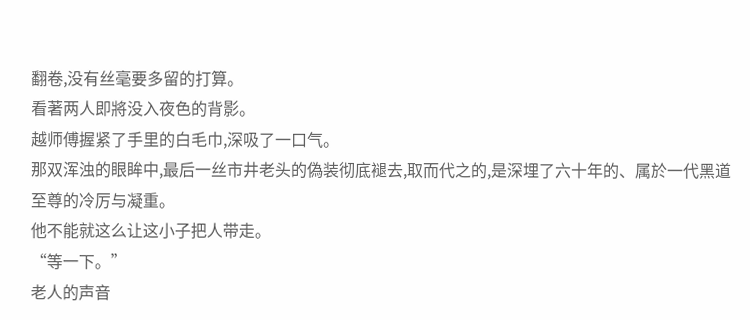翻卷,没有丝毫要多留的打算。
看著两人即將没入夜色的背影。
越师傅握紧了手里的白毛巾,深吸了一口气。
那双浑浊的眼眸中,最后一丝市井老头的偽装彻底褪去,取而代之的,是深埋了六十年的、属於一代黑道至尊的冷厉与凝重。
他不能就这么让这小子把人带走。
“等一下。”
老人的声音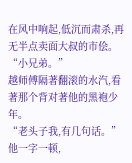在风中响起,低沉而肃杀,再无半点卖面大叔的市侩。
“小兄弟。”
越师傅隔著翻滚的水汽,看著那个背对著他的黑袍少年。
“老头子我,有几句话。”
他一字一顿,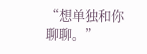“想单独和你聊聊。”